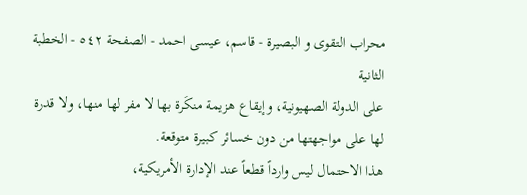محراب التقوى و البصيرة - قاسم، عيسى احمد - الصفحة ٥٤٢ - الخطبة الثانية
على الدولة الصهيونية، وإيقاع هزيمة منكَرة بها لا مفر لها منها، ولا قدرة لها على مواجهتها من دون خسائر كبيرة متوقعة.
هذا الاحتمال ليس وارداً قطعاً عند الإدارة الأمريكية،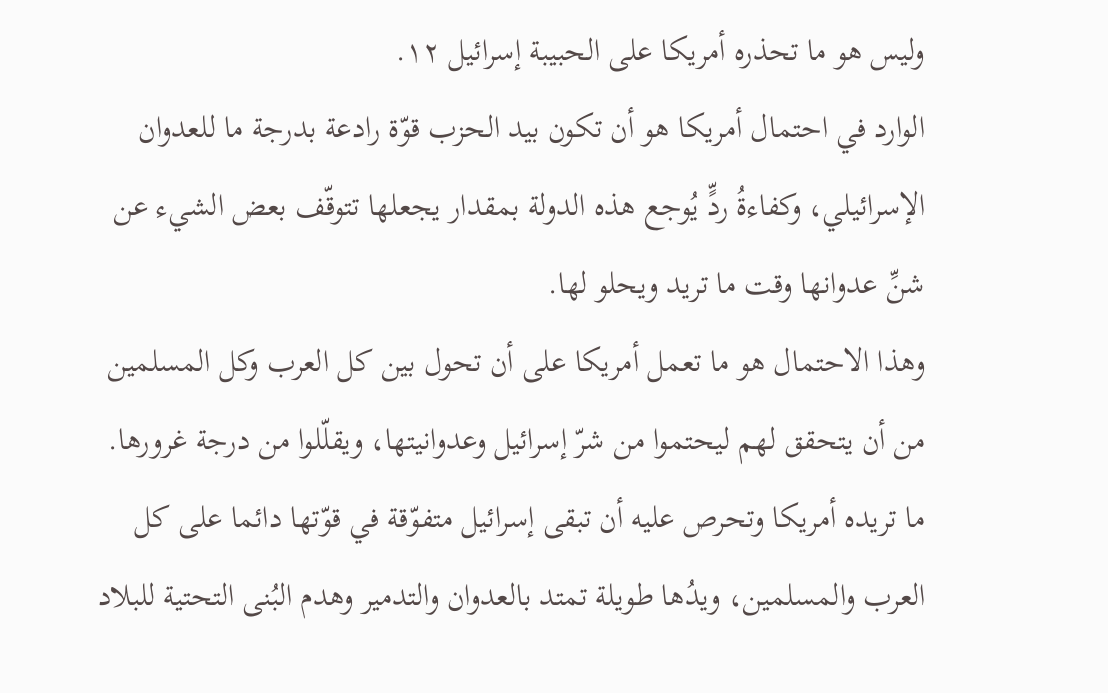وليس هو ما تحذره أمريكا على الحبيبة إسرائيل ١٢.
الوارد في احتمال أمريكا هو أن تكون بيد الحزب قوّة رادعة بدرجة ما للعدوان الإسرائيلي، وكفاءةُ ردٍّ يُوجع هذه الدولة بمقدار يجعلها تتوقّف بعض الشيء عن شنِّ عدوانها وقت ما تريد ويحلو لها.
وهذا الاحتمال هو ما تعمل أمريكا على أن تحول بين كل العرب وكل المسلمين من أن يتحقق لهم ليحتموا من شرّ إسرائيل وعدوانيتها، ويقلّلوا من درجة غرورها.
ما تريده أمريكا وتحرص عليه أن تبقى إسرائيل متفوّقة في قوّتها دائما على كل العرب والمسلمين، ويدُها طويلة تمتد بالعدوان والتدمير وهدم البُنى التحتية للبلاد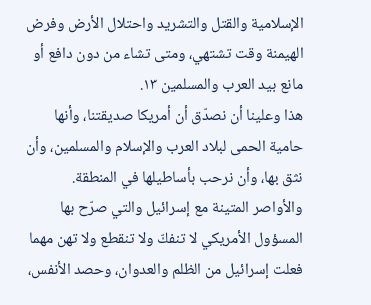الإسلامية والقتل والتشريد واحتلال الأرض وفرض الهيمنة وقت تشتهي، ومتى تشاء من دون دافع أو مانع بيد العرب والمسلمين ١٣.
هذا وعلينا أن نصدّق أن أمريكا صديقتنا، وأنها حامية الحمى لبلاد العرب والإسلام والمسلمين، وأن نثق بها، وأن نرحب بأساطيلها في المنطقة.
والأواصر المتينة مع إسرائيل والتي صرّح بها المسؤول الأمريكي لا تنفكّ ولا تنقطع ولا تهن مهما فعلت إسرائيل من الظلم والعدوان، وحصد الأنفس،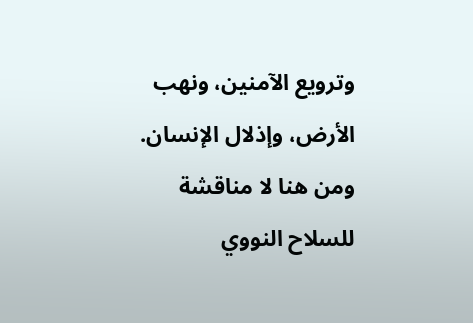وترويع الآمنين، ونهب الأرض، وإذلال الإنسان. ومن هنا لا مناقشة للسلاح النووي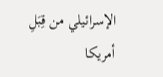الإسرائيلي من قِبَلِ أمريكا